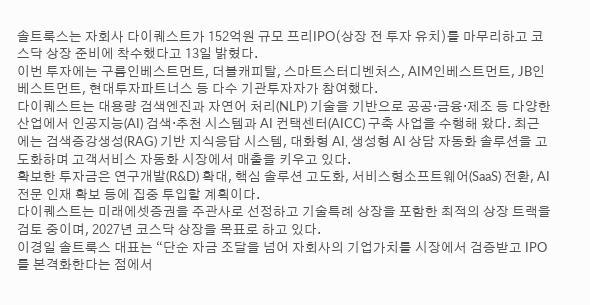솔트룩스는 자회사 다이퀘스트가 152억원 규모 프리IPO(상장 전 투자 유치)를 마무리하고 코스닥 상장 준비에 착수했다고 13일 밝혔다.
이번 투자에는 구름인베스트먼트, 더블캐피탈, 스마트스터디벤처스, AIM인베스트먼트, JB인베스트먼트, 현대투자파트너스 등 다수 기관투자자가 참여했다.
다이퀘스트는 대용량 검색엔진과 자연어 처리(NLP) 기술을 기반으로 공공·금융·제조 등 다양한 산업에서 인공지능(AI) 검색·추천 시스템과 AI 컨택센터(AICC) 구축 사업을 수행해 왔다. 최근에는 검색증강생성(RAG) 기반 지식응답 시스템, 대화형 AI, 생성형 AI 상담 자동화 솔루션을 고도화하며 고객서비스 자동화 시장에서 매출을 키우고 있다.
확보한 투자금은 연구개발(R&D) 확대, 핵심 솔루션 고도화, 서비스형소프트웨어(SaaS) 전환, AI 전문 인재 확보 등에 집중 투입할 계획이다.
다이퀘스트는 미래에셋증권을 주관사로 선정하고 기술특례 상장을 포함한 최적의 상장 트랙을 검토 중이며, 2027년 코스닥 상장을 목표로 하고 있다.
이경일 솔트룩스 대표는 “단순 자금 조달을 넘어 자회사의 기업가치를 시장에서 검증받고 IPO를 본격화한다는 점에서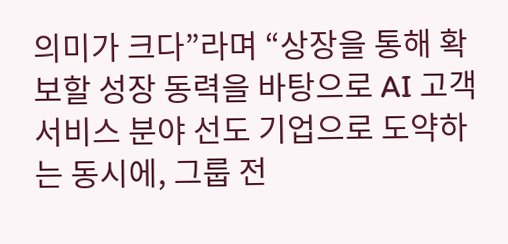의미가 크다”라며 “상장을 통해 확보할 성장 동력을 바탕으로 AI 고객서비스 분야 선도 기업으로 도약하는 동시에, 그룹 전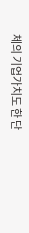체의 기업가치도 한 단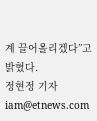계 끌어올리겠다”고 밝혔다.
정현정 기자 iam@etnews.com